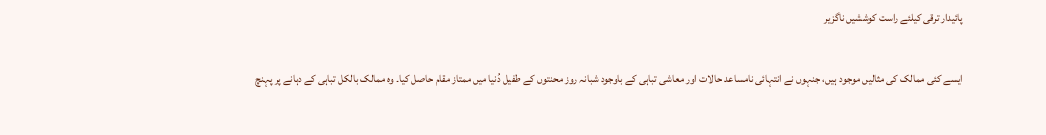پائیدار ترقی کیلئے راست کوششیں ناگزیر

ایسے کئی ممالک کی مثالیں موجود ہیں، جنہوں نے انتہائی نامساعد حالات اور معاشی تباہی کے باوجود شبانہ روز محنتوں کے طفیل دُنیا میں ممتاز مقام حاصل کیا۔ وہ ممالک بالکل تباہی کے دہانے پر پہنچ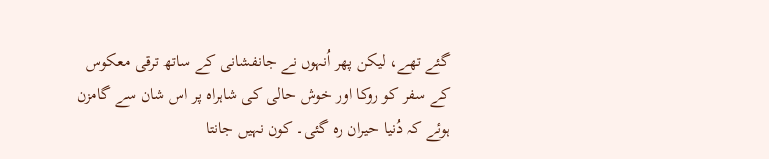گئے تھے، لیکن پھر اُنہوں نے جانفشانی کے ساتھ ترقی معکوس کے سفر کو روکا اور خوش حالی کی شاہراہ پر اس شان سے گامزن ہوئے کہ دُنیا حیران رہ گئی۔ کون نہیں جانتا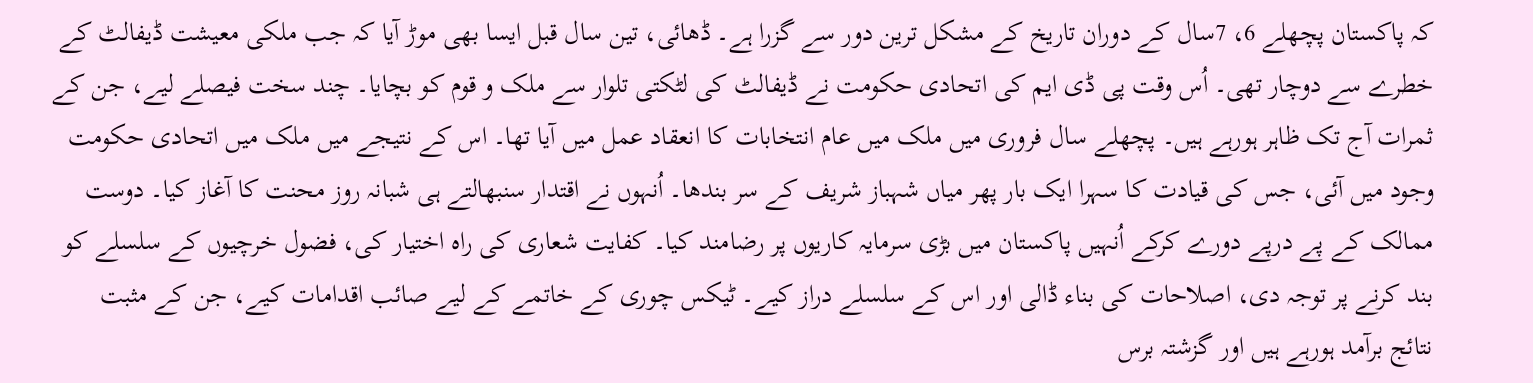کہ پاکستان پچھلے 6، 7سال کے دوران تاریخ کے مشکل ترین دور سے گزرا ہے۔ ڈھائی، تین سال قبل ایسا بھی موڑ آیا کہ جب ملکی معیشت ڈیفالٹ کے خطرے سے دوچار تھی۔ اُس وقت پی ڈی ایم کی اتحادی حکومت نے ڈیفالٹ کی لٹکتی تلوار سے ملک و قوم کو بچایا۔ چند سخت فیصلے لیے، جن کے ثمرات آج تک ظاہر ہورہے ہیں۔ پچھلے سال فروری میں ملک میں عام انتخابات کا انعقاد عمل میں آیا تھا۔ اس کے نتیجے میں ملک میں اتحادی حکومت وجود میں آئی، جس کی قیادت کا سہرا ایک بار پھر میاں شہباز شریف کے سر بندھا۔ اُنہوں نے اقتدار سنبھالتے ہی شبانہ روز محنت کا آغاز کیا۔ دوست ممالک کے پے درپے دورے کرکے اُنہیں پاکستان میں بڑی سرمایہ کاریوں پر رضامند کیا۔ کفایت شعاری کی راہ اختیار کی، فضول خرچیوں کے سلسلے کو بند کرنے پر توجہ دی، اصلاحات کی بناء ڈالی اور اس کے سلسلے دراز کیے۔ ٹیکس چوری کے خاتمے کے لیے صائب اقدامات کیے، جن کے مثبت نتائج برآمد ہورہے ہیں اور گزشتہ برس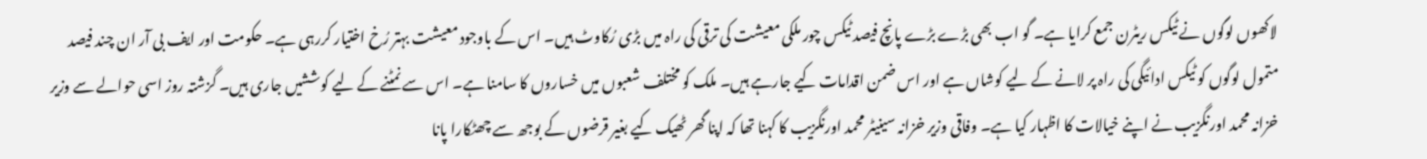لاکھوں لوگوں نے ٹیکس ریٹرن جمع کرایا ہے۔ گو اب بھی بڑے بڑے پانچ فیصد ٹیکس چور ملکی معیشت کی ترقی کی راہ میں بڑی رُکاوٹ ہیں۔ اس کے باوجود معیشت بہتر رُخ اختیار کررہی ہے۔ حکومت اور ایف بی آر ان چند فیصد متمول لوگوں کو ٹیکس ادائیگی کی راہ پر لانے کے لیے کوشاں ہے اور اس ضمن اقدامات کیے جارہے ہیں۔ ملک کو مختلف شعبوں میں خساروں کا سامنا ہے۔ اس سے نمٹنے کے لیے کوششیں جاری ہیں۔ گزشتہ روز اسی حوالے سے وزیر خزانہ محمد اورنگزیب نے اپنے خیالات کا اظہار کیا ہے۔ وفاقی وزیر خزانہ سینیٹر محمد اورنگزیب کا کہنا تھا کہ اپنا گھر ٹھیک کیے بغیر قرضوں کے بوجھ سے چھٹکارا پانا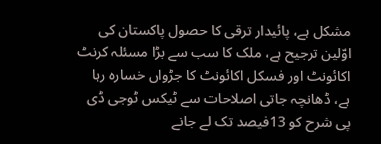مشکل ہے، پائیدار ترقی کا حصول پاکستان کی اوّلین ترجیح ہے، ملک کا سب سے بڑا مسئلہ کرنٹ اکائونٹ اور فسکل اکائونٹ کا جڑواں خسارہ رہا ہے، ڈھانچہ جاتی اصلاحات سے ٹیکس ٹوجی ڈی پی شرح کو 13فیصد تک لے جانے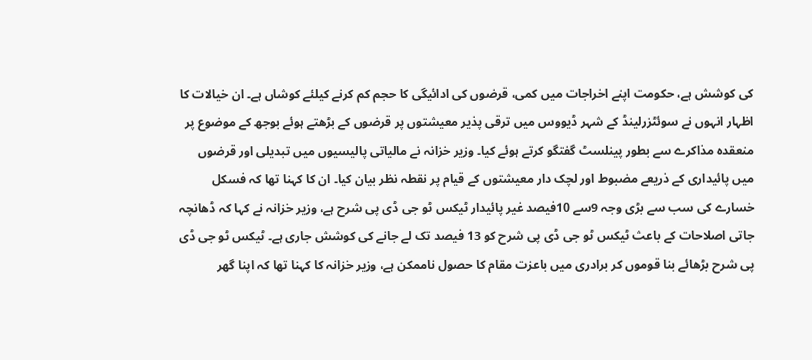کی کوشش ہے، حکومت اپنے اخراجات میں کمی، قرضوں کی ادائیگی کا حجم کم کرنے کیلئے کوشاں ہے۔ ان خیالات کا اظہار انہوں نے سوئٹزرلینڈ کے شہر ڈیووس میں ترقی پذیر معیشتوں پر قرضوں کے بڑھتے ہوئے بوجھ کے موضوع پر منعقدہ مذاکرے سے بطور پینلسٹ گفتگو کرتے ہوئے کیا۔ وزیر خزانہ نے مالیاتی پالیسیوں میں تبدیلی اور قرضوں میں پائیداری کے ذریعے مضبوط اور لچک دار معیشتوں کے قیام پر نقطہ نظر بیان کیا۔ ان کا کہنا تھا کہ فسکل خسارے کی سب سے بڑی وجہ 9سے 10فیصد غیر پائیدار ٹیکس ٹو جی ڈی پی شرح ہے، وزیر خزانہ نے کہا کہ ڈھانچہ جاتی اصلاحات کے باعث ٹیکس ٹو جی ڈی پی شرح کو 13 فیصد تک لے جانے کی کوشش جاری ہے۔ ٹیکس ٹو جی ڈی پی شرح بڑھائے بنا قوموں کر برادری میں باعزت مقام کا حصول ناممکن ہے، وزیر خزانہ کا کہنا تھا کہ اپنا گھر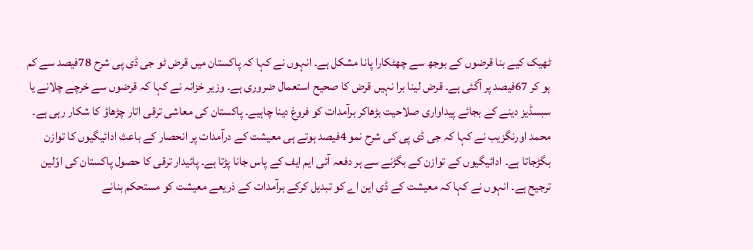ٹھیک کیے بنا قرضوں کے بوجھ سے چھٹکارا پانا مشکل ہے۔ انہوں نے کہا کہ پاکستان میں قرض ٹو جی ڈی پی شرح 78فیصد سے کم ہو کر 67فیصد پر آگئی ہے۔ قرض لینا برا نہیں قرض کا صحیح استعمال ضروری ہے۔ وزیر خزانہ نے کہا کہ قرضوں سے خرچے چلانے یا سبسڈیز دینے کے بجائے پیداواری صلاحیت بڑھاکر برآمدات کو فروغ دینا چاہیے۔ پاکستان کی معاشی ترقی اتار چڑھاؤ کا شکار رہی ہے۔ محمد اورنگزیب نے کہا کہ جی ڈی پی کی شرح نمو 4فیصد ہوتے ہی معیشت کے درآمدات پر انحصار کے باعث ادائیگیوں کا توازن بگڑجاتا ہے۔ ادائیگیوں کے توازن کے بگڑنے سے ہر دفعہ آئی ایم ایف کے پاس جانا پڑتا ہے۔ پائیدار ترقی کا حصول پاکستان کی اوّلین ترجیح ہے۔ انہوں نے کہا کہ معیشت کے ڈی این اے کو تبدیل کرکے برآمدات کے ذریعے معیشت کو مستحکم بنانے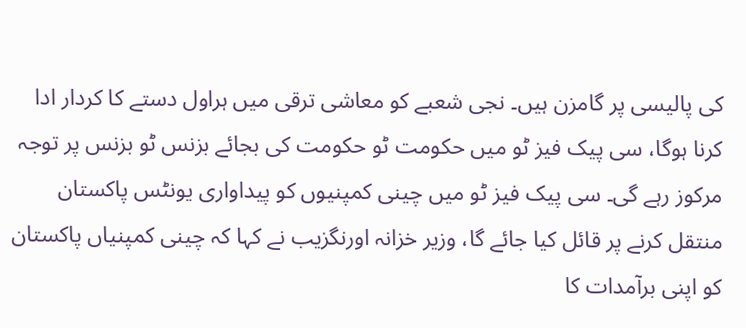کی پالیسی پر گامزن ہیں۔ نجی شعبے کو معاشی ترقی میں ہراول دستے کا کردار ادا کرنا ہوگا، سی پیک فیز ٹو میں حکومت ٹو حکومت کی بجائے بزنس ٹو بزنس پر توجہ مرکوز رہے گی۔ سی پیک فیز ٹو میں چینی کمپنیوں کو پیداواری یونٹس پاکستان منتقل کرنے پر قائل کیا جائے گا، وزیر خزانہ اورنگزیب نے کہا کہ چینی کمپنیاں پاکستان کو اپنی برآمدات کا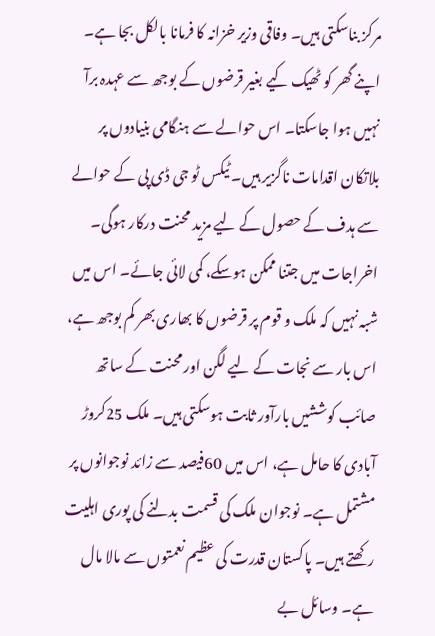مرکز بناسکتی ہیں۔ وفاقی وزیر خزانہ کا فرمانا بالکل بجا ہے۔ اپنے گھر کو ٹھیک کیے بغیر قرضوں کے بوجھ سے عہدہ برآ نہیں ہوا جاسکتا۔ اس حوالے سے ہنگامی بنیادوں پر بلاتکان اقدامات ناگزیر ہیں۔ ٹیکس ٹو جی ڈی پی کے حوالے سے ہدف کے حصول کے لیے مزید محنت درکار ہوگی۔ اخراجات میں جتنا ممکن ہوسکے، کمی لائی جائے۔ اس میں شبہ نہیں کہ ملک و قوم پر قرضوں کا بھاری بھر کم بوجھ ہے، اس بار سے نجات کے لیے لگن اور محنت کے ساتھ صائب کوششیں بارآور ثابت ہوسکتی ہیں۔ ملک 25کروڑ آبادی کا حامل ہے، اس میں 60فیصد سے زائد نوجوانوں پر مشتمل ہے۔ نوجوان ملک کی قسمت بدلنے کی پوری اہلیت رکھتے ہیں۔ پاکستان قدرت کی عظیم نعمتوں سے مالا مال ہے۔ وسائل بے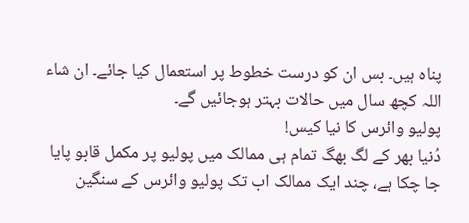پناہ ہیں۔ بس ان کو درست خطوط پر استعمال کیا جائے۔ ان شاء اللہ کچھ سال میں حالات بہتر ہوجائیں گے۔
پولیو وائرس کا نیا کیس!
دُنیا بھر کے لگ بھگ تمام ہی ممالک میں پولیو پر مکمل قابو پایا جا چکا ہے، چند ایک ممالک اب تک پولیو وائرس کے سنگین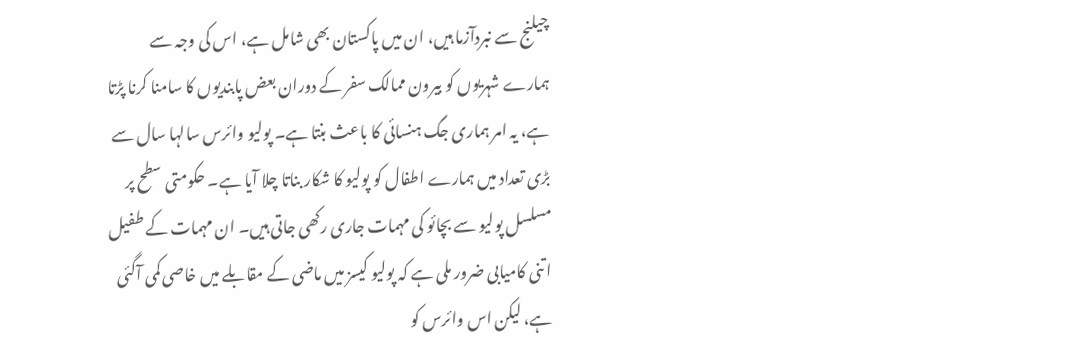چیلنج سے نبردآزما ہیں، ان میں پاکستان بھی شامل ہے، اس کی وجہ سے ہمارے شہریوں کو بیرون ممالک سفر کے دوران بعض پابندیوں کا سامنا کرنا پڑتا ہے، یہ امر ہماری جگ ہنسائی کا باعث بنتا ہے۔ پولیو وائرس سالہا سال سے بڑی تعداد میں ہمارے اطفال کو پولیو کا شکار بناتا چلا آیا ہے۔ حکومتی سطح پر مسلسل پولیو سے بچائو کی مہمات جاری رکھی جاتی ہیں۔ ان مہمات کے طفیل اتنی کامیابی ضرور ملی ہے کہ پولیو کیسز میں ماضی کے مقابلے میں خاصی کمی آگئی ہے، لیکن اس وائرس کو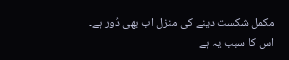مکمل شکست دینے کی منزل اب بھی دُور ہے۔ اس کا سبب یہ ہے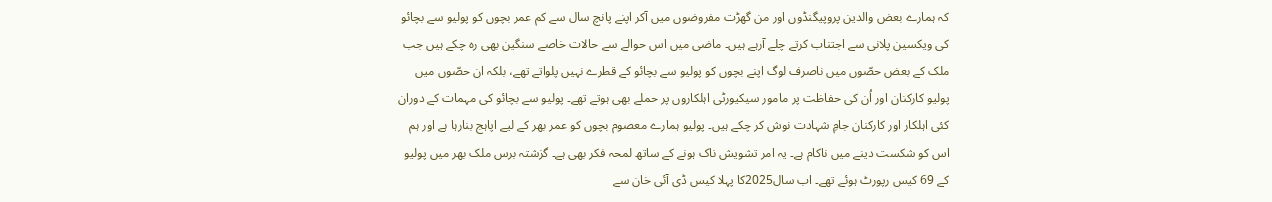کہ ہمارے بعض والدین پروپیگنڈوں اور من گھڑت مفروضوں میں آکر اپنے پانچ سال سے کم عمر بچوں کو پولیو سے بچائو کی ویکسین پلانی سے اجتناب کرتے چلے آرہے ہیں۔ ماضی میں اس حوالے سے حالات خاصے سنگین بھی رہ چکے ہیں جب ملک کے بعض حصّوں میں ناصرف لوگ اپنے بچوں کو پولیو سے بچائو کے قطرے نہیں پلواتے تھے، بلکہ ان حصّوں میں پولیو کارکنان اور اُن کی حفاظت پر مامور سیکیورٹی اہلکاروں پر حملے بھی ہوتے تھے۔ پولیو سے بچائو کی مہمات کے دوران کئی اہلکار اور کارکنان جامِ شہادت نوش کر چکے ہیں۔ پولیو ہمارے معصوم بچوں کو عمر بھر کے لیے اپاہج بنارہا ہے اور ہم اس کو شکست دینے میں ناکام ہے۔ یہ امر تشویش ناک ہونے کے ساتھ لمحہ فکر بھی ہے۔ گزشتہ برس ملک بھر میں پولیو کے 69 کیس رپورٹ ہوئے تھے۔ اب سال2025کا پہلا کیس ڈی آئی خان سے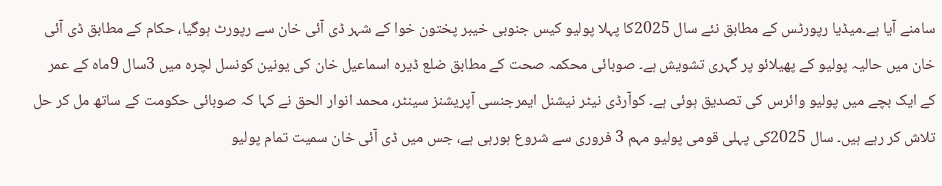سامنے آیا ہے۔میڈیا رپورٹس کے مطابق نئے سال 2025کا پہلا پولیو کیس جنوبی خیبر پختون خوا کے شہر ڈی آئی خان سے رپورٹ ہوگیا، حکام کے مطابق ڈی آئی خان میں حالیہ پولیو کے پھیلائو پر گہری تشویش ہے۔ صوبائی محکمہ صحت کے مطابق ضلع ڈیرہ اسماعیل خان کی یونین کونسل لچرہ میں 3سال 9ماہ کے عمر کے ایک بچے میں پولیو وائرس کی تصدیق ہوئی ہے۔ کوآرڈی نیٹر نیشنل ایمرجنسی آپریشنز سینٹر، محمد انوار الحق نے کہا کہ صوبائی حکومت کے ساتھ مل کر حل تلاش کر رہے ہیں۔ سال 2025کی پہلی قومی پولیو مہم 3 فروری سے شروع ہورہی ہے، جس میں ڈی آئی خان سمیت تمام پولیو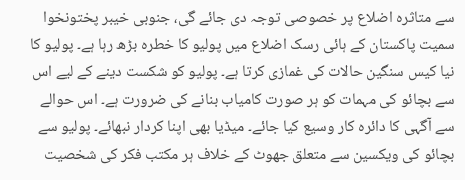سے متاثرہ اضلاع پر خصوصی توجہ دی جائے گی، جنوبی خیبر پختونخوا سمیت پاکستان کے ہائی رسک اضلاع میں پولیو کا خطرہ بڑھ رہا ہے۔ پولیو کا نیا کیس سنگین حالات کی غمازی کرتا ہے۔ پولیو کو شکست دینے کے لیے اس سے بچائو کی مہمات کو ہر صورت کامیاب بنانے کی ضرورت ہے۔ اس حوالے سے آگہی کا دائرہ کار وسیع کیا جائے۔ میڈیا بھی اپنا کردار نبھائے۔ پولیو سے بچائو کی ویکسین سے متعلق جھوٹ کے خلاف ہر مکتب فکر کی شخصیت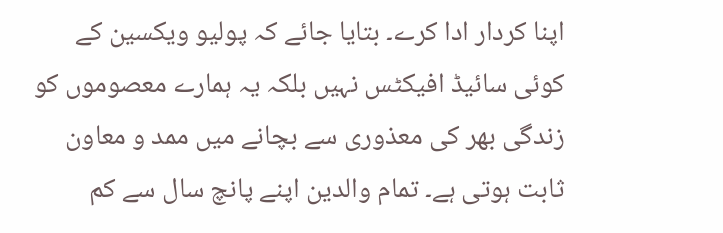اپنا کردار ادا کرے۔ بتایا جائے کہ پولیو ویکسین کے کوئی سائیڈ افیکٹس نہیں بلکہ یہ ہمارے معصوموں کو زندگی بھر کی معذوری سے بچانے میں ممد و معاون ثابت ہوتی ہے۔ تمام والدین اپنے پانچ سال سے کم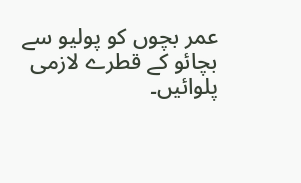عمر بچوں کو پولیو سے بچائو کے قطرے لازمی پلوائیں۔